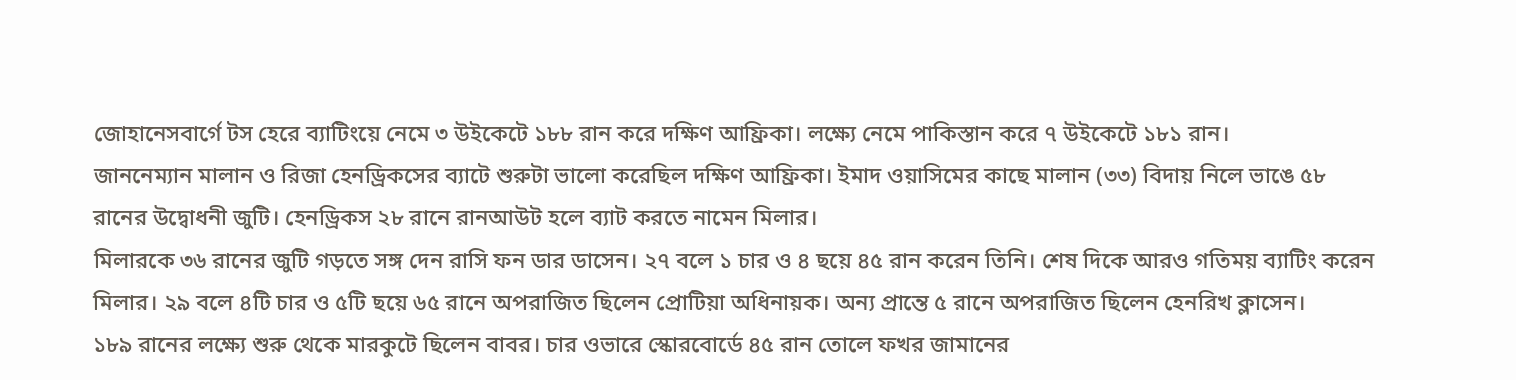জোহানেসবার্গে টস হেরে ব্যাটিংয়ে নেমে ৩ উইকেটে ১৮৮ রান করে দক্ষিণ আফ্রিকা। লক্ষ্যে নেমে পাকিস্তান করে ৭ উইকেটে ১৮১ রান।
জাননেম্যান মালান ও রিজা হেনড্রিকসের ব্যাটে শুরুটা ভালো করেছিল দক্ষিণ আফ্রিকা। ইমাদ ওয়াসিমের কাছে মালান (৩৩) বিদায় নিলে ভাঙে ৫৮ রানের উদ্বোধনী জুটি। হেনড্রিকস ২৮ রানে রানআউট হলে ব্যাট করতে নামেন মিলার।
মিলারকে ৩৬ রানের জুটি গড়তে সঙ্গ দেন রাসি ফন ডার ডাসেন। ২৭ বলে ১ চার ও ৪ ছয়ে ৪৫ রান করেন তিনি। শেষ দিকে আরও গতিময় ব্যাটিং করেন মিলার। ২৯ বলে ৪টি চার ও ৫টি ছয়ে ৬৫ রানে অপরাজিত ছিলেন প্রোটিয়া অধিনায়ক। অন্য প্রান্তে ৫ রানে অপরাজিত ছিলেন হেনরিখ ক্লাসেন।
১৮৯ রানের লক্ষ্যে শুরু থেকে মারকুটে ছিলেন বাবর। চার ওভারে স্কোরবোর্ডে ৪৫ রান তোলে ফখর জামানের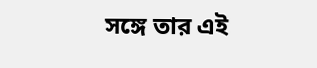সঙ্গে তার এই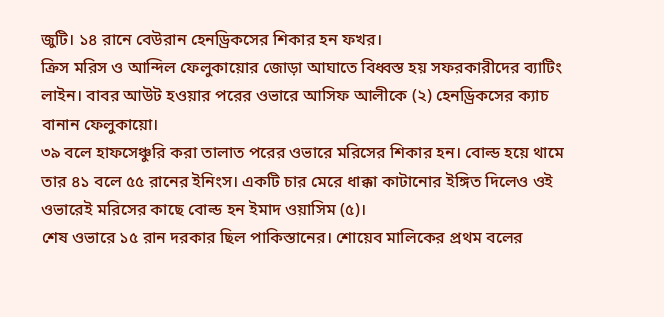জুটি। ১৪ রানে বেউরান হেনড্রিকসের শিকার হন ফখর।
ক্রিস মরিস ও আন্দিল ফেলুকায়োর জোড়া আঘাতে বিধ্বস্ত হয় সফরকারীদের ব্যাটিং লাইন। বাবর আউট হওয়ার পরের ওভারে আসিফ আলীকে (২) হেনড্রিকসের ক্যাচ বানান ফেলুকায়ো।
৩৯ বলে হাফসেঞ্চুরি করা তালাত পরের ওভারে মরিসের শিকার হন। বোল্ড হয়ে থামে তার ৪১ বলে ৫৫ রানের ইনিংস। একটি চার মেরে ধাক্কা কাটানোর ইঙ্গিত দিলেও ওই ওভারেই মরিসের কাছে বোল্ড হন ইমাদ ওয়াসিম (৫)।
শেষ ওভারে ১৫ রান দরকার ছিল পাকিস্তানের। শোয়েব মালিকের প্রথম বলের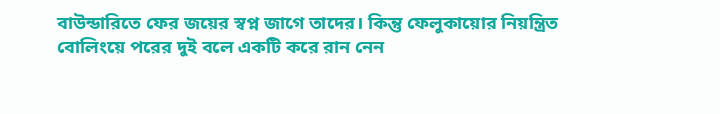বাউন্ডারিতে ফের জয়ের স্বপ্ন জাগে তাদের। কিন্তু ফেলুকায়োর নিয়ন্ত্রিত বোলিংয়ে পরের দুই বলে একটি করে রান নেন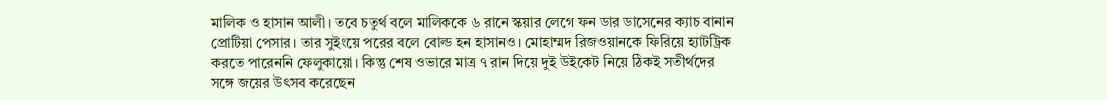মালিক ও হাসান আলী। তবে চতুর্থ বলে মালিককে ৬ রানে স্কয়ার লেগে ফন ডার ডাসেনের ক্যাচ বানান প্রোটিয়া পেসার। তার সুইংয়ে পরের বলে বোল্ড হন হাসানও। মোহাম্মদ রিজওয়ানকে ফিরিয়ে হ্যাটট্রিক করতে পারেননি ফেলুকায়ো। কিন্তু শেষ ওভারে মাত্র ৭ রান দিয়ে দুই উইকেট নিয়ে ঠিকই সতীর্থদের সঙ্গে জয়ের উৎসব করেছেন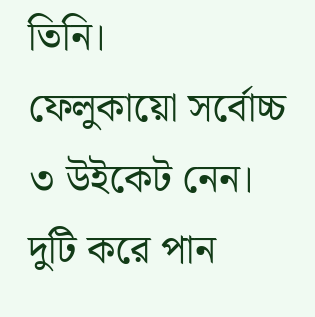তিনি।
ফেলুকায়ো সর্বোচ্চ ৩ উইকেট নেন। দুটি করে পান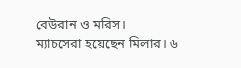বেউরান ও মরিস।
ম্যাচসেরা হয়েছেন মিলার। ৬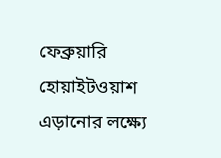ফেব্রুয়ারি হোয়াইটওয়াশ এড়ানোর লক্ষ্যে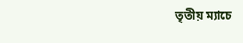তৃতীয় ম্যাচে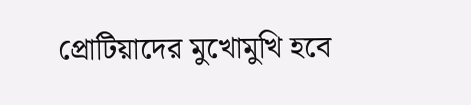প্রোটিয়াদের মুখোমুখি হবে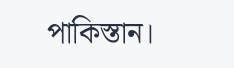পাকিস্তান।